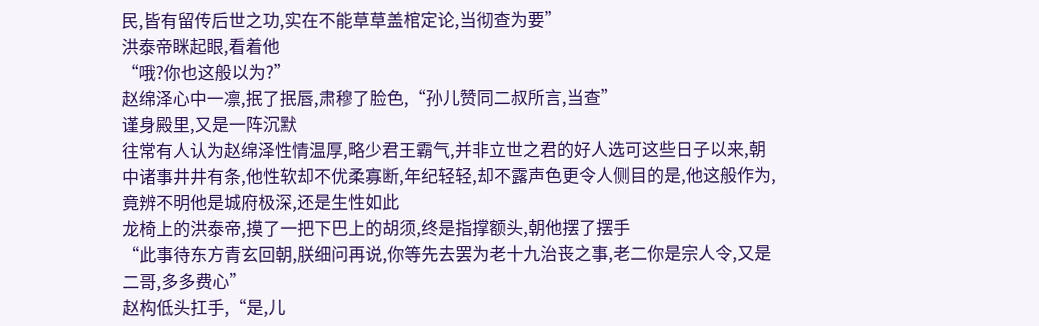民,皆有留传后世之功,实在不能草草盖棺定论,当彻查为要”
洪泰帝眯起眼,看着他
“哦?你也这般以为?”
赵绵泽心中一凛,抿了抿唇,肃穆了脸色,“孙儿赞同二叔所言,当查”
谨身殿里,又是一阵沉默
往常有人认为赵绵泽性情温厚,略少君王霸气,并非立世之君的好人选可这些日子以来,朝中诸事井井有条,他性软却不优柔寡断,年纪轻轻,却不露声色更令人侧目的是,他这般作为,竟辨不明他是城府极深,还是生性如此
龙椅上的洪泰帝,摸了一把下巴上的胡须,终是指撑额头,朝他摆了摆手
“此事待东方青玄回朝,朕细问再说,你等先去罢为老十九治丧之事,老二你是宗人令,又是二哥,多多费心”
赵构低头扛手,“是,儿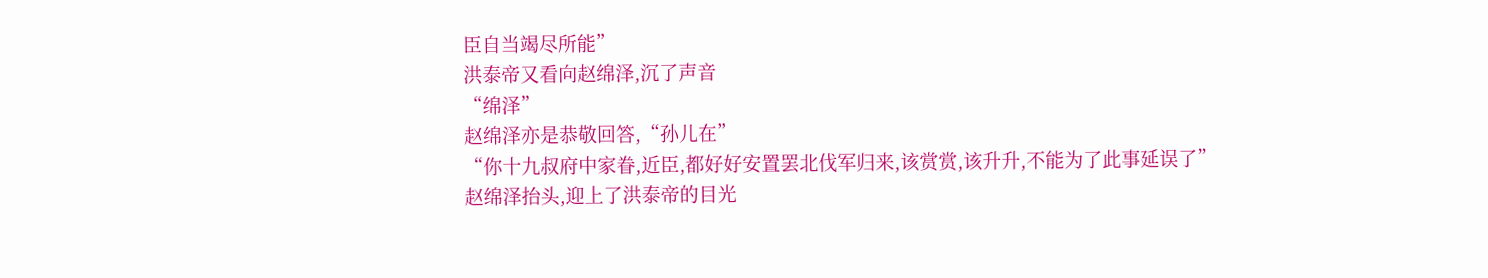臣自当竭尽所能”
洪泰帝又看向赵绵泽,沉了声音
“绵泽”
赵绵泽亦是恭敬回答,“孙儿在”
“你十九叔府中家眷,近臣,都好好安置罢北伐军归来,该赏赏,该升升,不能为了此事延误了”
赵绵泽抬头,迎上了洪泰帝的目光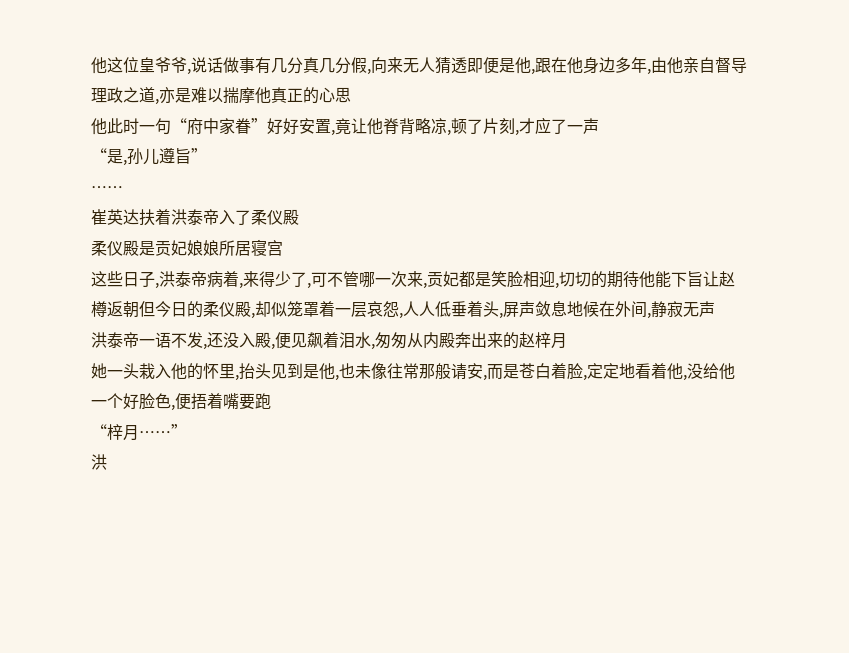他这位皇爷爷,说话做事有几分真几分假,向来无人猜透即便是他,跟在他身边多年,由他亲自督导理政之道,亦是难以揣摩他真正的心思
他此时一句“府中家眷”好好安置,竟让他脊背略凉,顿了片刻,才应了一声
“是,孙儿遵旨”
……
崔英达扶着洪泰帝入了柔仪殿
柔仪殿是贡妃娘娘所居寝宫
这些日子,洪泰帝病着,来得少了,可不管哪一次来,贡妃都是笑脸相迎,切切的期待他能下旨让赵樽返朝但今日的柔仪殿,却似笼罩着一层哀怨,人人低垂着头,屏声敛息地候在外间,静寂无声
洪泰帝一语不发,还没入殿,便见飙着泪水,匆匆从内殿奔出来的赵梓月
她一头栽入他的怀里,抬头见到是他,也未像往常那般请安,而是苍白着脸,定定地看着他,没给他一个好脸色,便捂着嘴要跑
“梓月……”
洪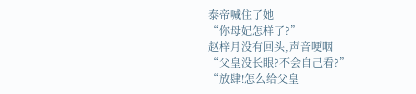泰帝喊住了她
“你母妃怎样了?”
赵梓月没有回头,声音哽咽
“父皇没长眼?不会自己看?”
“放肆!怎么给父皇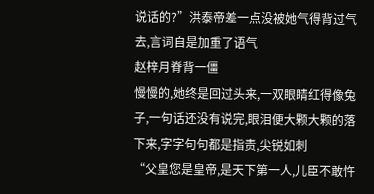说话的?”洪泰帝差一点没被她气得背过气去,言词自是加重了语气
赵梓月脊背一僵
慢慢的,她终是回过头来,一双眼睛红得像兔子,一句话还没有说完,眼泪便大颗大颗的落下来,字字句句都是指责,尖锐如刺
“父皇您是皇帝,是天下第一人,儿臣不敢忤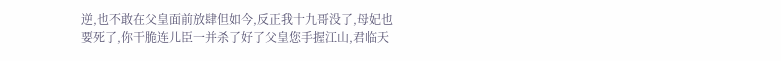逆,也不敢在父皇面前放肆但如今,反正我十九哥没了,母妃也要死了,你干脆连儿臣一并杀了好了父皇您手握江山,君临天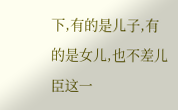下,有的是儿子,有的是女儿,也不差儿臣这一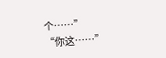个……”
“你这……”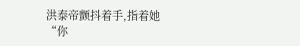洪泰帝颤抖着手,指着她
“你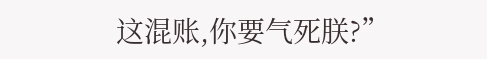这混账,你要气死朕?”